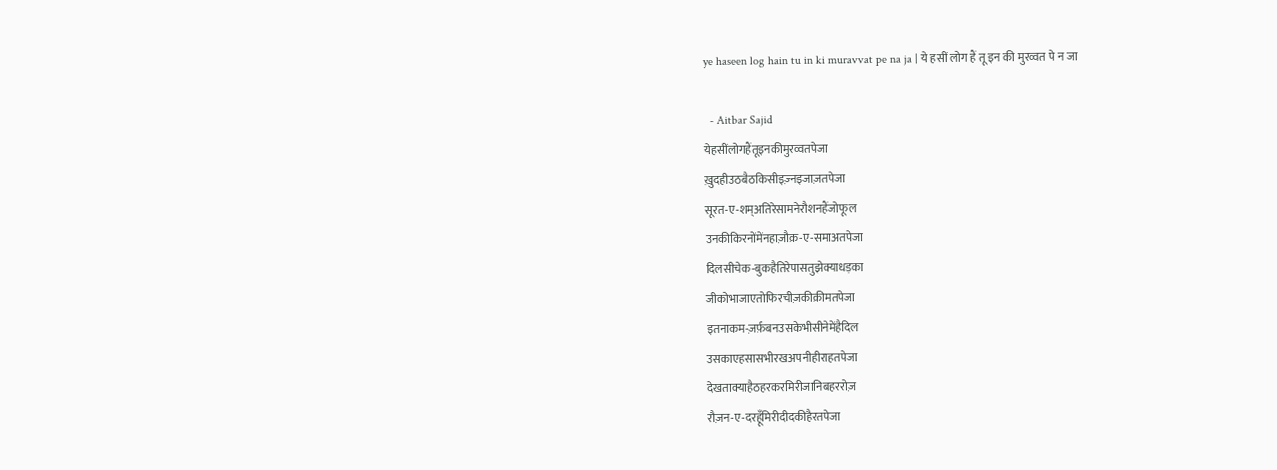ye haseen log hain tu in ki muravvat pe na ja | ये हसीं लोग हैं तू इन की मुरव्वत पे न जा

  - Aitbar Sajid
येहसींलोगहैंतूइनकीमुरव्वतपेजा
ख़ुदहीउठबैठकिसीइज़्नइजाज़तपेजा
सूरत-ए-शम्अतिरेसामनेरौशनहैंजोफूल
उनकीकिरनोंमेंनहाज़ौक़-ए-समाअतपेजा
दिलसीचेक-बुकहैतिरेपासतुझेक्याधड़का
जीकोभाजाएतोफिरचीज़कीक़ीमतपेजा
इतनाकम-ज़र्फ़बनउसकेभीसीनेमेंहैदिल
उसकाएहसासभीरखअपनीहीराहतपेजा
देखताक्याहैठहरकरमिरीजानिबहररोज़
रौज़न-ए-दरहूँमिरीदीदकीहैरतपेजा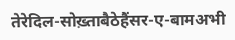तेरेदिल-सोख़्ताबैठेहैंसर-ए-बामअभी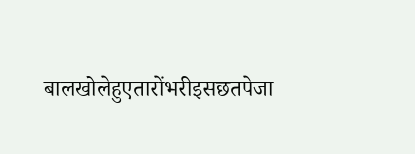बालखोलेहुएतारोंभरीइसछतपेजा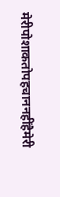मेरीपोशाकतोपहचाननहींहैमेरी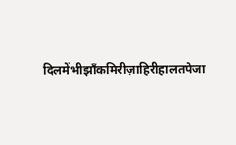दिलमेंभीझाँकमिरीज़ाहिरीहालतपेजा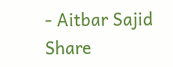- Aitbar Sajid
Share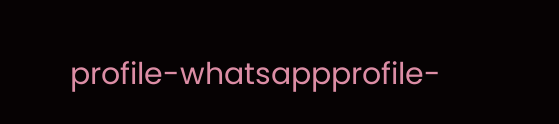profile-whatsappprofile-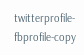twitterprofile-fbprofile-copy